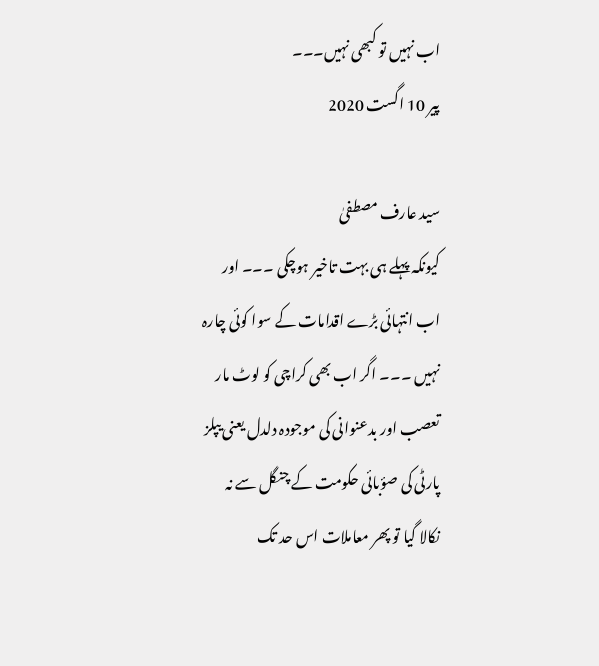اب نہیں تو کبھی نہیں۔۔۔
پیر 10 اگست 2020

سید عارف مصطفیٰ
کیونکہ پہلے ہی بہت تاخیر ہوچکی ۔۔۔ اور اب انتہائی بڑے اقدامات کے سوا کوئی چارہ نہیں ۔۔۔ اگر اب بھی کراچی کو لوٹ مار تعصب اور بدعنوانی کی موجودہ دلدل یعنی یپلز پارٹی کی صؤبائی حکومت کے چنگل سے نہ نکالا گیا تو پھر معاملات اس حد تک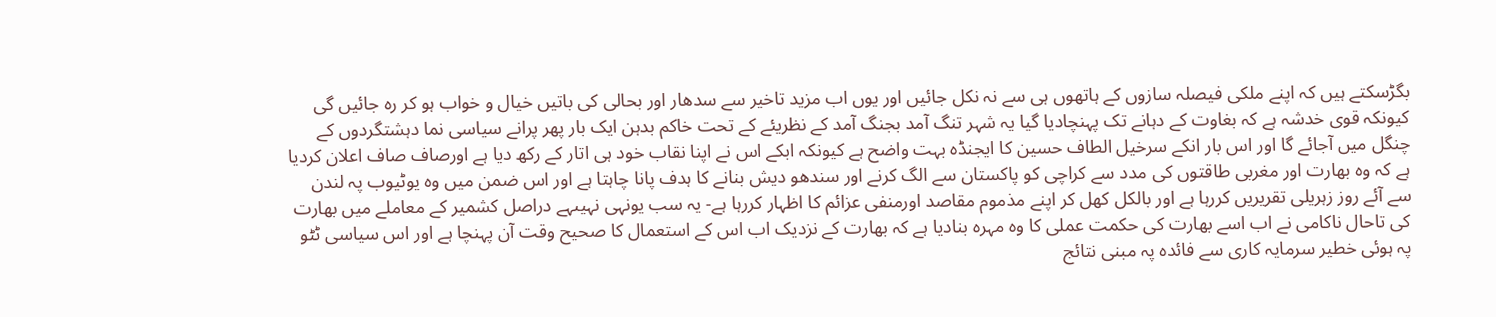بگڑسکتے ہیں کہ اپنے ملکی فیصلہ سازوں کے ہاتھوں ہی سے نہ نکل جائیں اور یوں اب مزید تاخیر سے سدھار اور بحالی کی باتیں خیال و خواب ہو کر رہ جائیں گی کیونکہ قوی خدشہ ہے کہ بغاوت کے دہانے تک پہنچادیا گیا یہ شہر تنگ آمد بجنگ آمد کے نظریئے کے تحت خاکم بدہن ایک بار پھر پرانے سیاسی نما دہشتگردوں کے چنگل میں آجائے گا اور اس بار انکے سرخیل الطاف حسین کا ایجنڈہ بہت واضح ہے کیونکہ ابکے اس نے اپنا نقاب خود ہی اتار کے رکھ دیا ہے اورصاف صاف اعلان کردیا ہے کہ وہ بھارت اور مغربی طاقتوں کی مدد سے کراچی کو پاکستان سے الگ کرنے اور سندھو دیش بنانے کا ہدف پانا چاہتا ہے اور اس ضمن میں وہ یوٹیوب پہ لندن سے آئے روز زہریلی تقریریں کررہا ہے اور بالکل کھل کر اپنے مذموم مقاصد اورمنفی عزائم کا اظہار کررہا ہے- یہ سب یونہی نہیںہے دراصل کشمیر کے معاملے میں بھارت کی تاحال ناکامی نے اب اسے بھارت کی حکمت عملی کا وہ مہرہ بنادیا ہے کہ بھارت کے نزدیک اب اس کے استعمال کا صحیح وقت آن پہنچا ہے اور اس سیاسی ٹٹو پہ ہوئی خطیر سرمایہ کاری سے فائدہ پہ مبنی نتائج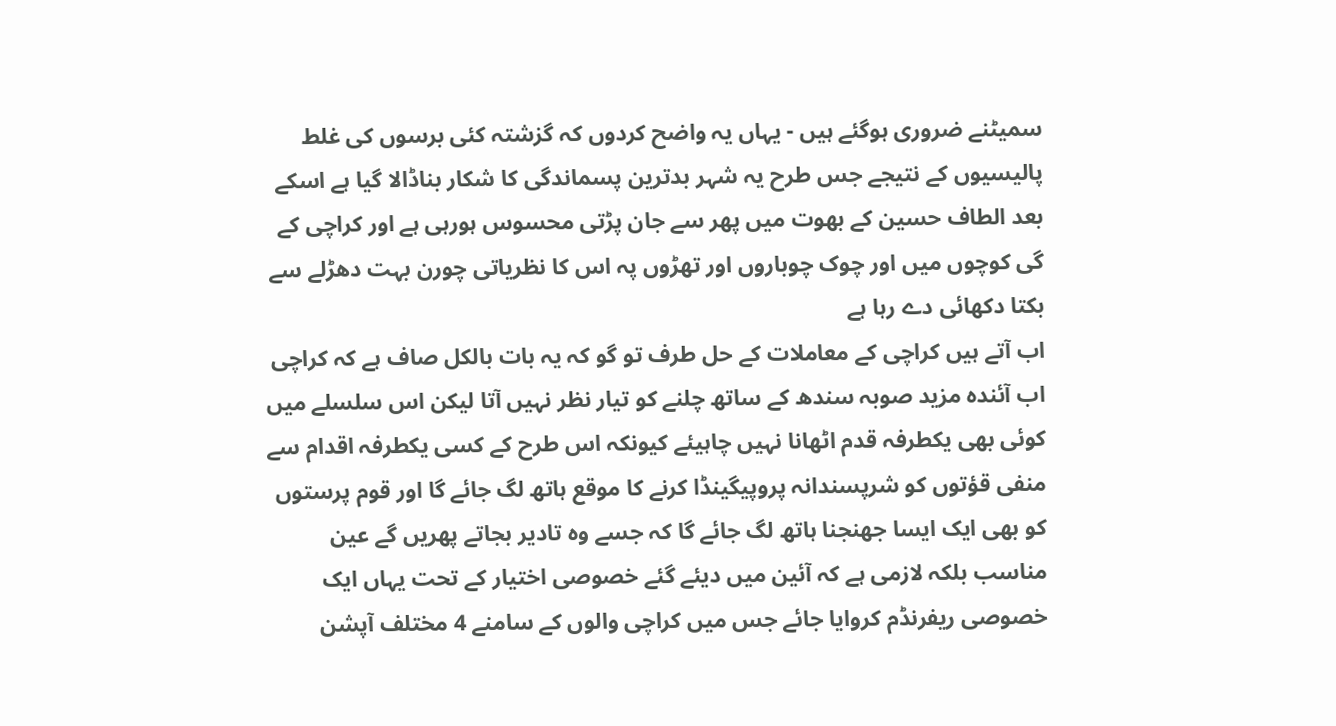سمیٹنے ضروری ہوگئے ہیں - یہاں یہ واضح کردوں کہ گزشتہ کئی برسوں کی غلط پالیسیوں کے نتیجے جس طرح یہ شہر بدترین پسماندگی کا شکار بناڈالا گیا ہے اسکے بعد الطاف حسین کے بھوت میں پھر سے جان پڑتی محسوس ہورہی ہے اور کراچی کے گی کوچوں میں اور چوک چوباروں اور تھڑوں پہ اس کا نظریاتی چورن بہت دھڑلے سے بکتا دکھائی دے رہا ہے
اب آتے ہیں کراچی کے معاملات کے حل طرف تو گو کہ یہ بات بالکل صاف ہے کہ کراچی اب آئندہ مزید صوبہ سندھ کے ساتھ چلنے کو تیار نظر نہیں آتا لیکن اس سلسلے میں کوئی بھی یکطرفہ قدم اٹھانا نہیں چاہیئے کیونکہ اس طرح کے کسی یکطرفہ اقدام سے منفی قؤتوں کو شرپسندانہ پروپیگینڈا کرنے کا موقع ہاتھ لگ جائے گا اور قوم پرستوں کو بھی ایک ایسا جھنجنا ہاتھ لگ جائے گا کہ جسے وہ تادیر بجاتے پھریں گے عین مناسب بلکہ لازمی ہے کہ آئین میں دیئے گئے خصوصی اختیار کے تحت یہاں ایک خصوصی ریفرنڈم کروایا جائے جس میں کراچی والوں کے سامنے 4 مختلف آپشن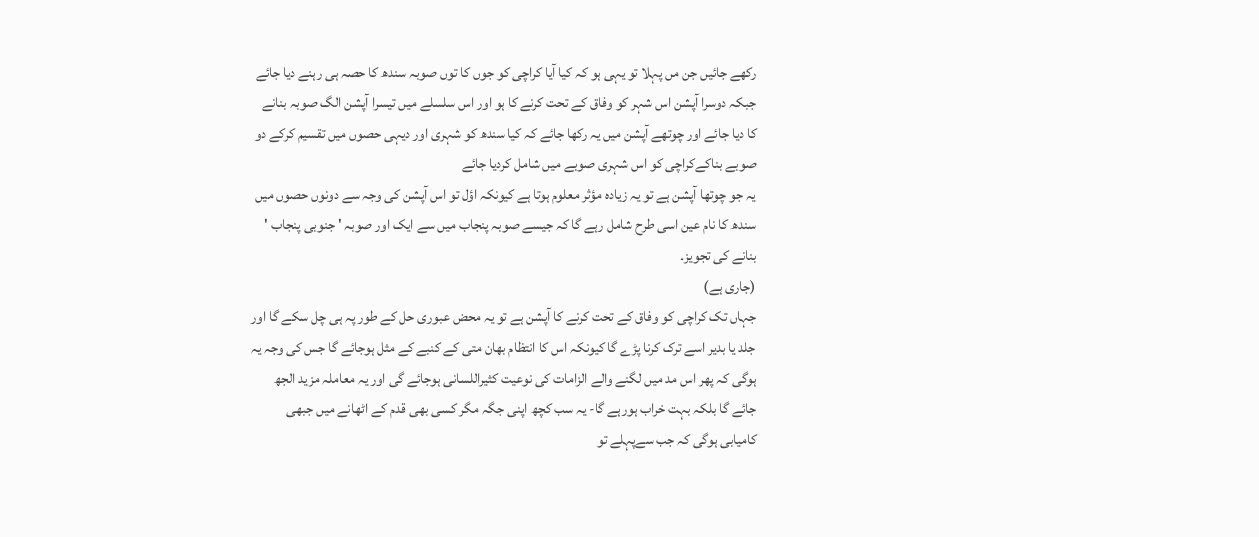رکھے جائیں جن مں پہلا تو یہی ہو کہ کیا آیا کراچی کو جوں کا توں صوبہ سندھ کا حصہ ہی رہنے دیا جائے جبکہ دوسرا آپشن اس شہر کو وفاق کے تحت کرنے کا ہو اور اس سلسلے میں تیسرا آپشن الگ صوبہ بنانے کا دیا جائے اور چوتھے آپشن میں یہ رکھا جائے کہ کیا سندھ کو شہری اور دیہی حصوں میں تقسیم کرکے دو صوبے بناکےکراچی کو اس شہری صوبے میں شامل کردیا جائے
یہ جو چوتھا آپشن ہے تو یہ زیادہ مؤثر معلوم ہوتا ہے کیونکہ اؤل تو اس آپشن کی وجہ سے دونوں حصوں میں سندھ کا نام عین اسی طرح شامل رہے گا کہ جیسے صوبہ پنجاب میں سے ایک اور صوبہ ' جنوبی پنجاب ' بنانے کی تجویز۔
(جاری ہے)
جہاں تک کراچی کو وفاق کے تحت کرنے کا آپشن ہے تو یہ محض عبوری حل کے طور پہ ہی چل سکے گا اور جلد یا بدیر اسے ترک کرنا پڑے گا کیونکہ اس کا انتظام بھان متی کے کنبے کے مثل ہوجائے گا جس کی وجہ یہ ہوگی کہ پھر اس مد میں لگنے والے الزامات کی نوعیت کثیراللسانی ہوجائے گی اور یہ معاملہ مزید الجھ جائے گا بلکہ بہت خراب ہورہے گا- یہ سب کچھ اپنی جگہ مگر کسی بھی قدم کے اٹھانے میں جبھی کامیابی ہوگی کہ جب سےپہلے تو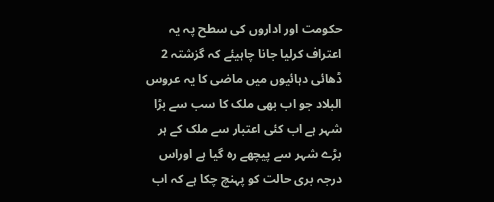حکومت اور اداروں کی سطح پہ یہ اعتراف کرلیا جانا چاہیئے کہ گزشتہ 2 ڈھائی دہائیوں میں ماضی کا یہ عروس البلاد جو اب بھی ملک کا سب سے بڑا شہر ہے اب کئی اعتبار سے ملک کے ہر بڑے شہر سے پیچھے رہ گیا ہے اوراس درجہ بری حالت کو پہنچ چکا ہے کہ اب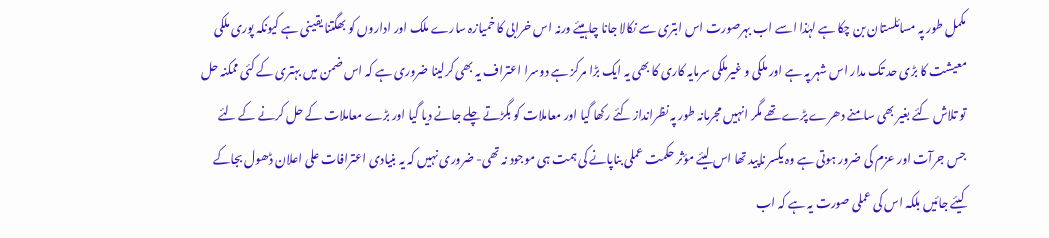مکمل طور پہ مسائلستان بن چکا ہے لہٰذا اسے اب بہرصورت اس ابتری سے نکالا جانا چاہیئے ورنہ اس خرابی کا خمیازہ سارے ملک اور اداروں کو بھگتنا یقینی ہے کیونکہ پوری ملکی معیشت کا بڑی حد تک مدار اس شہر پہ ہے اور ملکی و غیرملکی سرمایہ کاری کا بھی یہ ایک بڑا مرکز ہے دوسرا اعتراف یہ بھی کرلینا ضروری ہے کہ اس ضمن میں بہتری کے کئی ممکنہ حل تو تلاش کئے بغیر بھی سامنے دھرے پڑے تھے مگر انہیں مجرمانہ طور پہ نظرانداز کئے رکھا گیا اور معاملات کو بگڑتے چلے جانے دیا گیا اور بڑے معاملات کے حل کرنے کے لئے جس جرآت اور عزم کی ضرور ہوتی ہے وہ یکسر ناپید تھا اس لیئے مؤثر حکمت عملی بناپانے کی ہمت ہی موجود نہ تھی- ضروری نہیں کہ یہ بنیادی اعترافات علی اعلان ڈھول بجاکے کیئے جائیں بلکہ اس کی عملی صورت یہ ہے کہ اب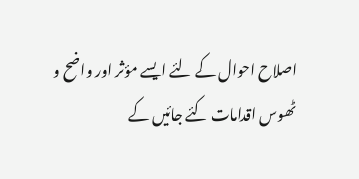اصلاح احوال کے لئے ایسے مؤثر اور واضح و ٹھوس اقدامات کئے جائیں کے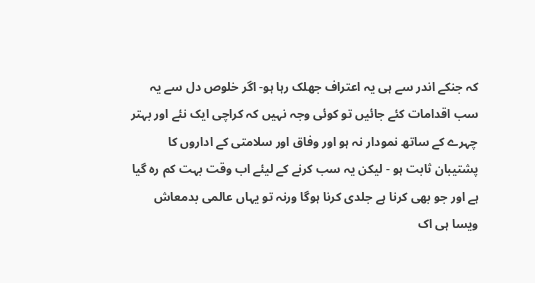کہ جنکے اندر سے ہی یہ اعتراف جھلک رہا ہو- اگر خلوص دل سے یہ سب اقدامات کئے جائیں تو کوئی وجہ نہیں کہ کراچی ایک نئے اور بہتر چہرے کے ساتھ نمودار نہ ہو اور وفاق اور سلامتی کے اداروں کا پشتیبان ثابت ہو - لیکن یہ سب کرنے کے لیئے اب وقت بہت کم رہ گیا ہے اور جو بھی کرنا ہے جلدی کرنا ہوگا ورنہ تو یہاں عالمی بدمعاش ویسا ہی اک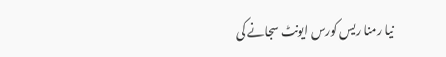نیا رمنا ریس کورس ایونٹ سجانے کی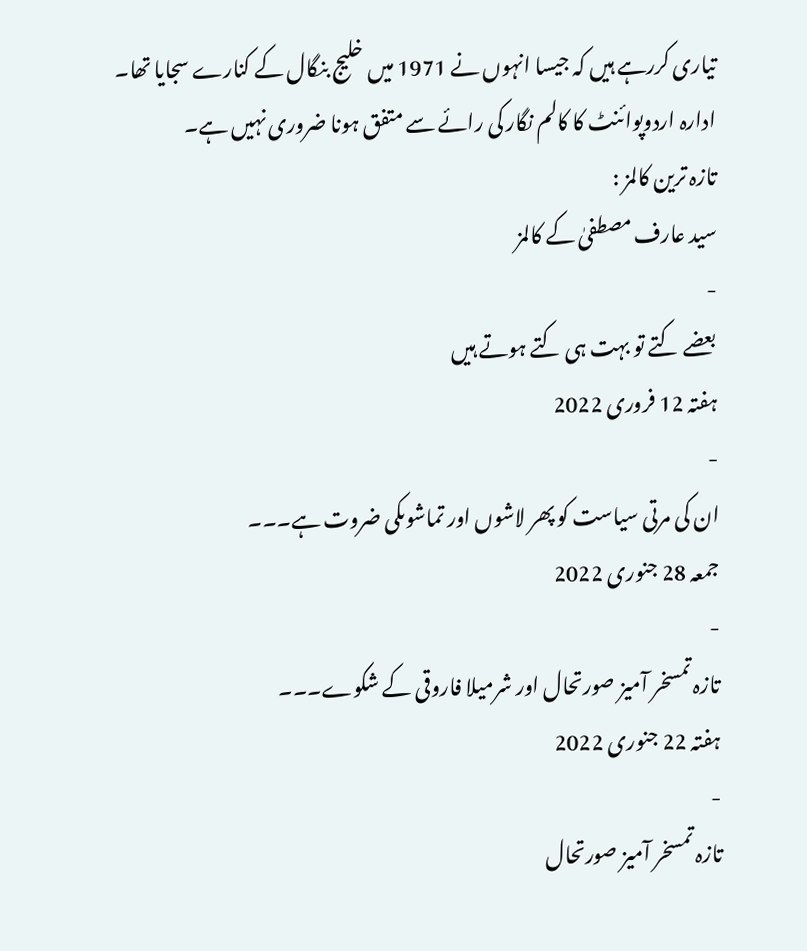تیاری کررہے ہیں کہ جیسا انہوں نے 1971 میں خلیج بنگال کے کنارے سجایا تھا۔
ادارہ اردوپوائنٹ کا کالم نگار کی رائے سے متفق ہونا ضروری نہیں ہے۔
تازہ ترین کالمز :
سید عارف مصطفیٰ کے کالمز
-
بعضے کتے تو بہت ہی کتے ہوتے ہیں
ہفتہ 12 فروری 2022
-
ان کی مرتی سیاست کو پھر لاشوں اور تماشوںکی ضروت ہے۔۔۔
جمعہ 28 جنوری 2022
-
تازہ تمسخر آمیز صورتحال اور شرمیلا فاروقی کے شکوے۔۔۔
ہفتہ 22 جنوری 2022
-
تازہ تمسخر آمیز صورتحال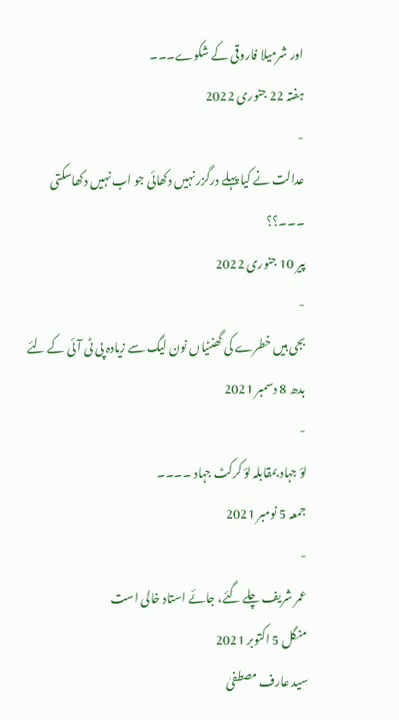اور شرمیلا فاروقی کے شکوے۔۔۔
ہفتہ 22 جنوری 2022
-
عدالت نے کیا پہلے درگزر نہیں دکھائی جو اب نہیں دکھاسکتی ۔۔۔؟؟
پیر 10 جنوری 2022
-
بجی ہیں خطرے کی گھنٹیاں نون لیگ سے زیادہ پی ٹی آئی کے لئے
بدھ 8 دسمبر 2021
-
لؤ جہاد بمقابلہ لؤ کرکٹ جہاد ۔۔۔۔
جمعہ 5 نومبر 2021
-
عمر شریف چلے گئے، جائے استاد خالی است
منگل 5 اکتوبر 2021
سید عارف مصطفیٰ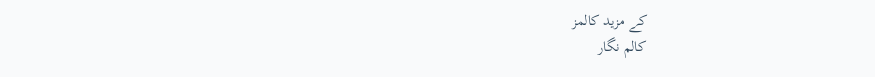کے مزید کالمز
کالم نگار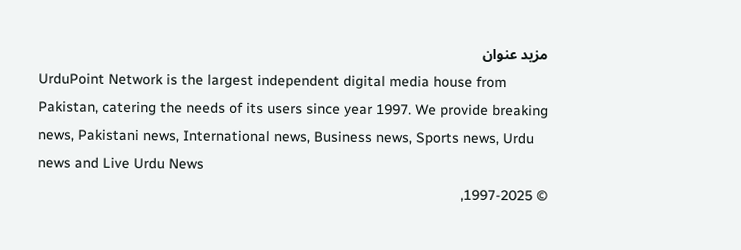مزید عنوان
UrduPoint Network is the largest independent digital media house from Pakistan, catering the needs of its users since year 1997. We provide breaking news, Pakistani news, International news, Business news, Sports news, Urdu news and Live Urdu News
© 1997-2025,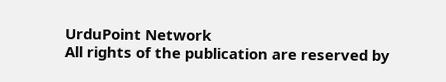UrduPoint Network
All rights of the publication are reserved by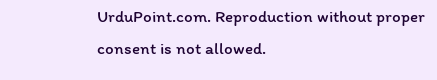UrduPoint.com. Reproduction without proper consent is not allowed.